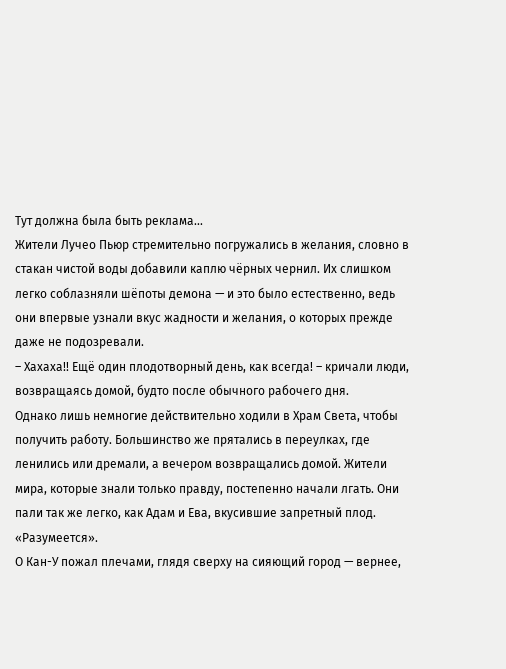Тут должна была быть реклама...
Жители Лучео Пьюр стремительно погружались в желания, словно в стакан чистой воды добавили каплю чёрных чернил. Их слишком легко соблазняли шёпоты демона — и это было естественно, ведь они впервые узнали вкус жадности и желания, о которых прежде даже не подозревали.
– Хахаха!! Ещё один плодотворный день, как всегда! – кричали люди, возвращаясь домой, будто после обычного рабочего дня.
Однако лишь немногие действительно ходили в Храм Света, чтобы получить работу. Большинство же прятались в переулках, где ленились или дремали, а вечером возвращались домой. Жители мира, которые знали только правду, постепенно начали лгать. Они пали так же легко, как Адам и Ева, вкусившие запретный плод.
«Разумеется».
О Кан-У пожал плечами, глядя сверху на сияющий город — вернее,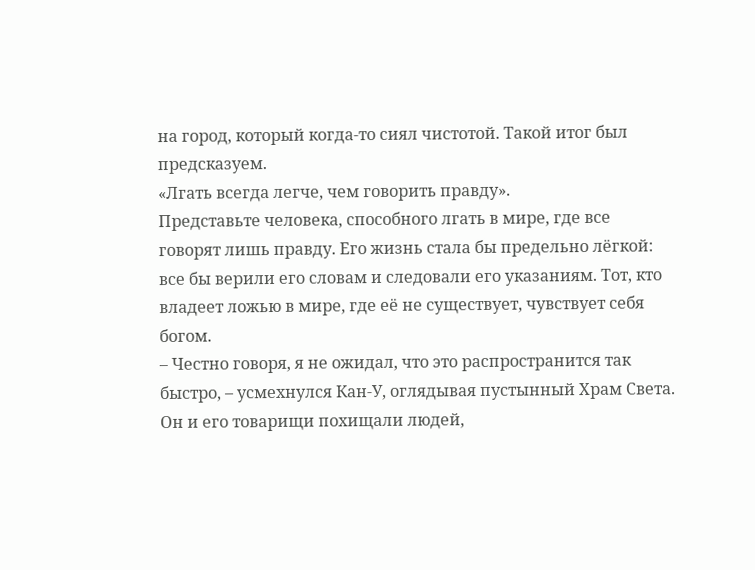на город, который когда-то сиял чистотой. Такой итог был предсказуем.
«Лгать всегда легче, чем говорить правду».
Представьте человека, способного лгать в мире, где все говорят лишь правду. Его жизнь стала бы предельно лёгкой: все бы верили его словам и следовали его указаниям. Тот, кто владеет ложью в мире, где её не существует, чувствует себя богом.
– Честно говоря, я не ожидал, что это распространится так быстро, – усмехнулся Кан-У, оглядывая пустынный Храм Света.
Он и его товарищи похищали людей,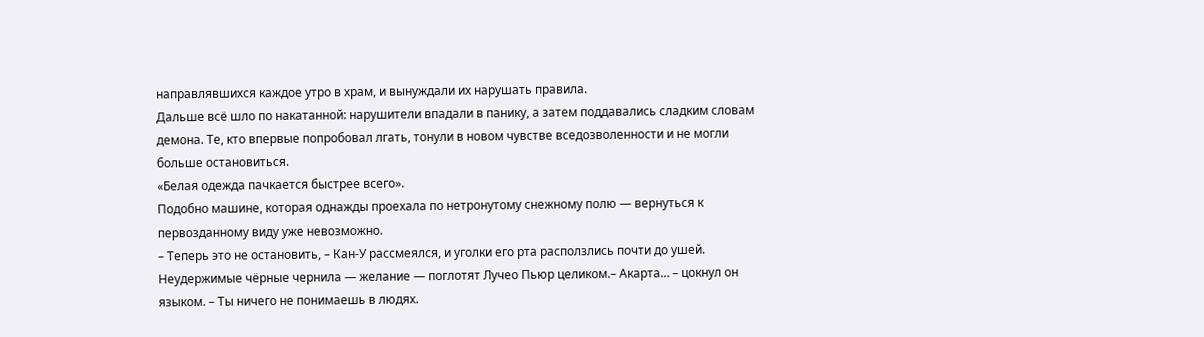направлявшихся каждое утро в храм, и вынуждали их нарушать правила.
Дальше всё шло по накатанной: нарушители впадали в панику, а затем поддавались сладким словам демона. Те, кто впервые попробовал лгать, тонули в новом чувстве вседозволенности и не могли больше остановиться.
«Белая одежда пачкается быстрее всего».
Подобно машине, которая однажды проехала по нетронутому снежному полю — вернуться к первозданному виду уже невозможно.
– Теперь это не остановить, – Кан-У рассмеялся, и уголки его рта расползлись почти до ушей.
Неудержимые чёрные чернила — желание — поглотят Лучео Пьюр целиком.– Акарта… – цокнул он языком. – Ты ничего не понимаешь в людях.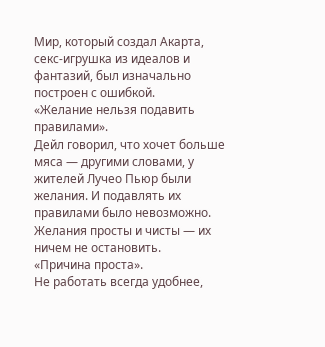Мир, который создал Акарта, секс-игрушка из идеалов и фантазий, был изначально построен с ошибкой.
«Желание нельзя подавить правилами».
Дейл говорил, что хочет больше мяса — другими словами, у жителей Лучео Пьюр были желания. И подавлять их правилами было невозможно. Желания просты и чисты — их ничем не остановить.
«Причина проста».
Не работать всегда удобнее,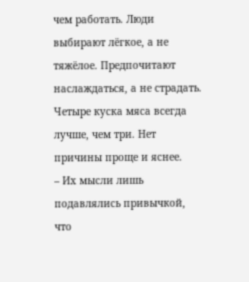чем работать. Люди выбирают лёгкое, а не тяжёлое. Предпочитают наслаждаться, а не страдать. Четыре куска мяса всегда лучше, чем три. Нет причины проще и яснее.
– Их мысли лишь подавлялись привычкой, что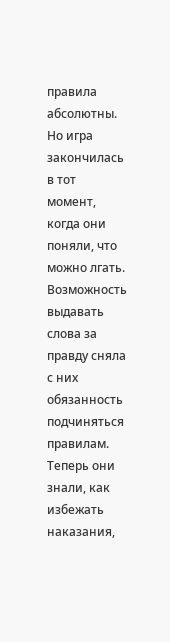правила абсолютны.
Но игра закончилась в тот момент, когда они поняли, что можно лгать. Возможность выдавать слова за правду сняла с них обязанность подчиняться правилам. Теперь они знали, как избежать наказания,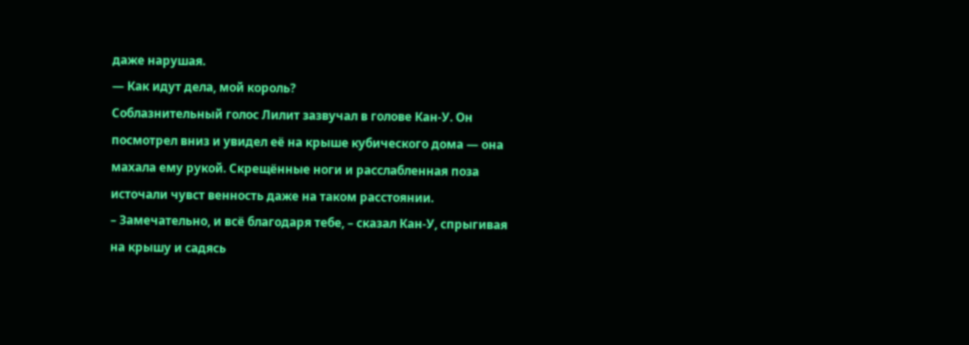даже нарушая.
— Как идут дела, мой король?
Соблазнительный голос Лилит зазвучал в голове Кан-У. Он посмотрел вниз и увидел её на крыше кубического дома — она махала ему рукой. Скрещённые ноги и расслабленная поза источали чувст венность даже на таком расстоянии.
– Замечательно, и всё благодаря тебе, – сказал Кан-У, спрыгивая на крышу и садясь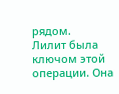рядом.
Лилит была ключом этой операции. Она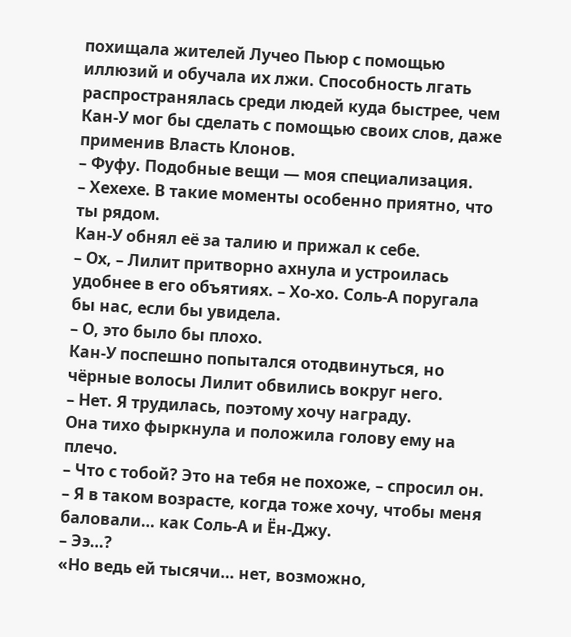похищала жителей Лучео Пьюр с помощью иллюзий и обучала их лжи. Способность лгать распространялась среди людей куда быстрее, чем Кан-У мог бы сделать с помощью своих слов, даже применив Власть Клонов.
– Фуфу. Подобные вещи — моя специализация.
– Хехехе. В такие моменты особенно приятно, что ты рядом.
Кан-У обнял её за талию и прижал к себе.
– Ох, – Лилит притворно ахнула и устроилась удобнее в его объятиях. – Хо-хо. Соль-А поругала бы нас, если бы увидела.
– О, это было бы плохо.
Кан-У поспешно попытался отодвинуться, но чёрные волосы Лилит обвились вокруг него.
– Нет. Я трудилась, поэтому хочу награду.
Она тихо фыркнула и положила голову ему на плечо.
– Что с тобой? Это на тебя не похоже, – спросил он.
– Я в таком возрасте, когда тоже хочу, чтобы меня баловали… как Соль-А и Ён-Джу.
– Ээ…?
«Но ведь ей тысячи… нет, возможно,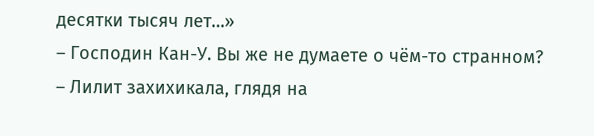десятки тысяч лет…»
– Господин Кан-У. Вы же не думаете о чём-то странном? – Лилит захихикала, глядя на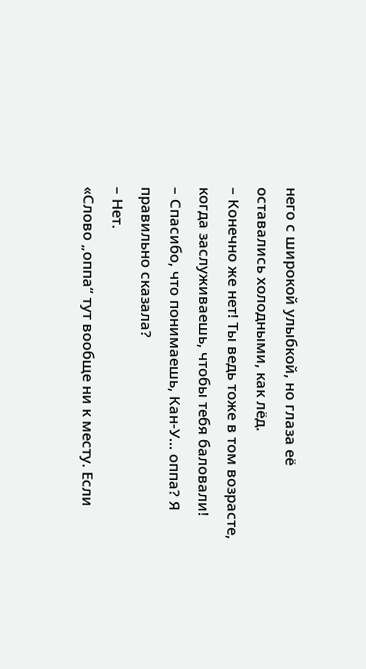него с широкой улыбкой, но глаза её оставались холодными, как лёд.
– Конечно же нет! Ты ведь тоже в том возрасте, когда заслуживаешь, чтобы тебя баловали!
– Спасибо, что понимаешь, Кан-У… оппа? Я правильно сказала?
– Нет.
«Слово „оппа“ тут вообще ни к месту. Если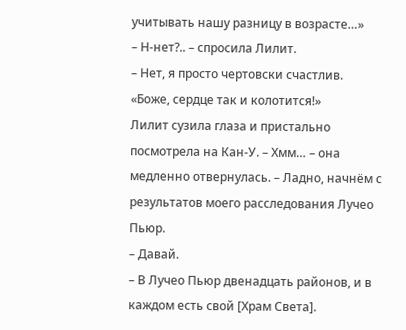учитывать нашу разницу в возрасте…»
– Н-нет?.. – спросила Лилит.
– Нет, я просто чертовски счастлив.
«Боже, сердце так и колотится!»
Лилит сузила глаза и пристально посмотрела на Кан-У. – Хмм… – она медленно отвернулась. – Ладно, начнём с результатов моего расследования Лучео Пьюр.
– Давай.
– В Лучео Пьюр двенадцать районов, и в каждом есть свой [Храм Света].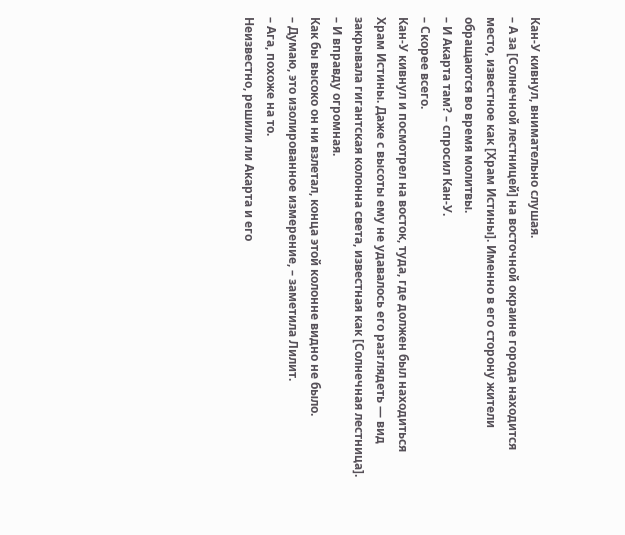Кан-У кивнул, внимательно слушая.
– А за [Солнечной лестницей] на восточной окраине города находится место, известное как [Храм Истины]. Именно в его сторону жители обращаются во время молитвы.
– И Акарта там? – спросил Кан-У.
– Скорее всего.
Кан-У кивнул и посмотрел на восток, туда, где должен был находиться Храм Истины. Даже с высоты ему не удавалось его разглядеть — вид закрывала гигантская колонна света, известная как [Солнечная лестница].
– И вправду огромная.
Как бы высоко он ни взлетал, конца этой колонне видно не было.
– Думаю, это изолированное измерение, – заметила Лилит.
– Ага, похоже на то.
Неизвестно, решили ли Акарта и его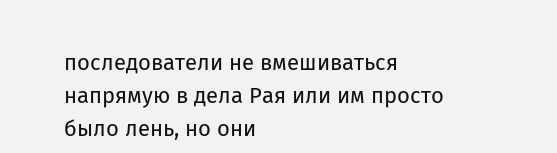последователи не вмешиваться напрямую в дела Рая или им просто было лень, но они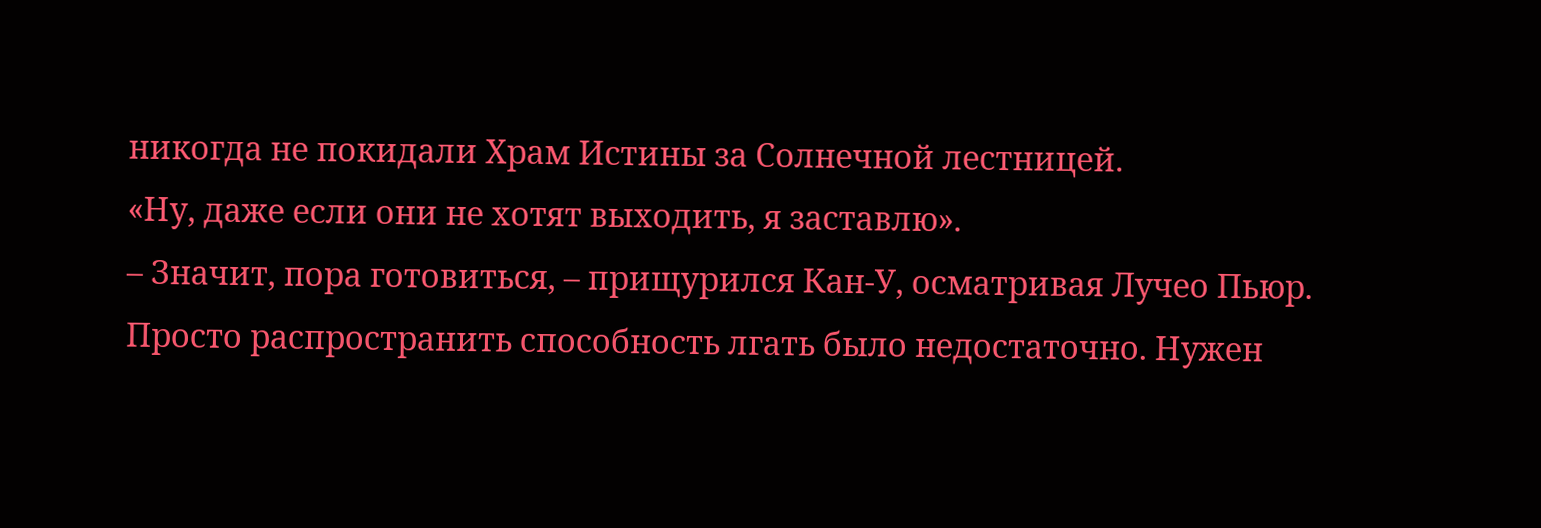никогда не покидали Храм Истины за Солнечной лестницей.
«Ну, даже если они не хотят выходить, я заставлю».
– Значит, пора готовиться, – прищурился Кан-У, осматривая Лучео Пьюр.
Просто распространить способность лгать было недостаточно. Нужен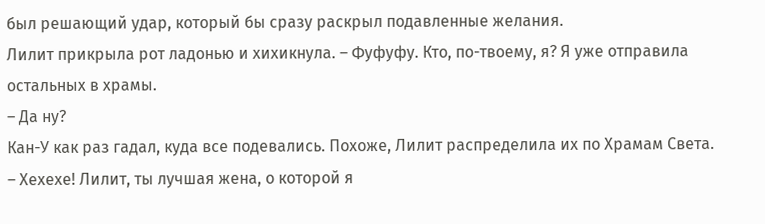был решающий удар, который бы сразу раскрыл подавленные желания.
Лилит прикрыла рот ладонью и хихикнула. – Фуфуфу. Кто, по-твоему, я? Я уже отправила остальных в храмы.
– Да ну?
Кан-У как раз гадал, куда все подевались. Похоже, Лилит распределила их по Храмам Света.
– Хехехе! Лилит, ты лучшая жена, о которой я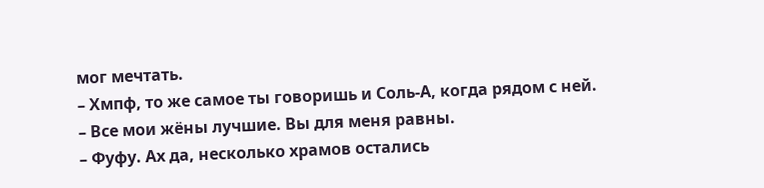мог мечтать.
– Хмпф, то же самое ты говоришь и Соль-А, когда рядом с ней.
– Все мои жёны лучшие. Вы для меня равны.
– Фуфу. Ах да, несколько храмов остались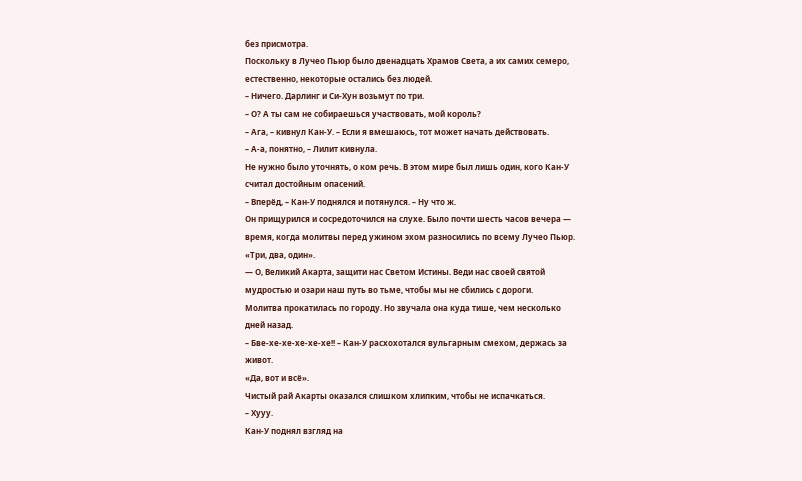без присмотра.
Поскольку в Лучео Пьюр было двенадцать Храмов Света, а их самих семеро, естественно, некоторые остались без людей.
– Ничего. Дарлинг и Си-Хун возьмут по три.
– О? А ты сам не собираешься участвовать, мой король?
– Ага, – кивнул Кан-У. – Если я вмешаюсь, тот может начать действовать.
– А-а, понятно, – Лилит кивнула.
Не нужно было уточнять, о ком речь. В этом мире был лишь один, кого Кан-У считал достойным опасений.
– Вперёд, – Кан-У поднялся и потянулся. – Ну что ж.
Он прищурился и сосредоточился на слухе. Было почти шесть часов вечера — время, когда молитвы перед ужином эхом разносились по всему Лучео Пьюр.
«Три, два, один».
— О, Великий Акарта, защити нас Светом Истины. Веди нас своей святой мудростью и озари наш путь во тьме, чтобы мы не сбились с дороги.
Молитва прокатилась по городу. Но звучала она куда тише, чем несколько дней назад.
– Бве-хе-хе-хе-хе-хе!! – Кан-У расхохотался вульгарным смехом, держась за живот.
«Да, вот и всё».
Чистый рай Акарты оказался слишком хлипким, чтобы не испачкаться.
– Хууу.
Кан-У поднял взгляд на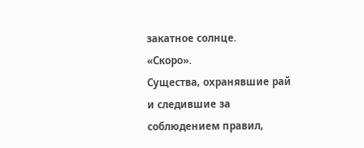закатное солнце.
«Скоро».
Существа, охранявшие рай и следившие за соблюдением правил,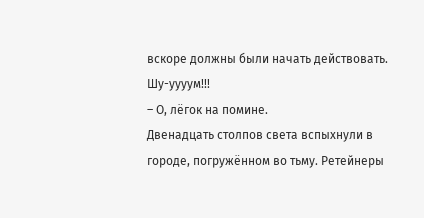вскоре должны были начать действовать.
Шу-уууум!!!
– О, лёгок на помине.
Двенадцать столпов света вспыхнули в городе, погружённом во тьму. Ретейнеры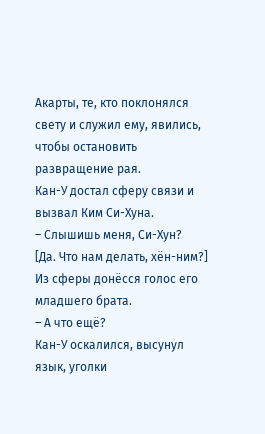Акарты, те, кто поклонялся свету и служил ему, явились, чтобы остановить развращение рая.
Кан-У достал сферу связи и вызвал Ким Си-Хуна.
– Слышишь меня, Си-Хун?
[Да. Что нам делать, хён-ним?]
Из сферы донёсся голос его младшего брата.
– А что ещё?
Кан-У оскалился, высунул язык, уголки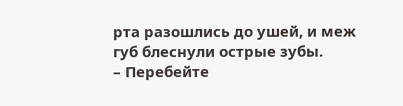рта разошлись до ушей, и меж губ блеснули острые зубы.
– Перебейте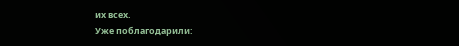их всех.
Уже поблагодарили: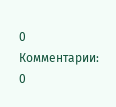0
Комментарии: 0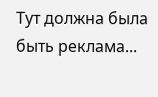Тут должна была быть реклама...